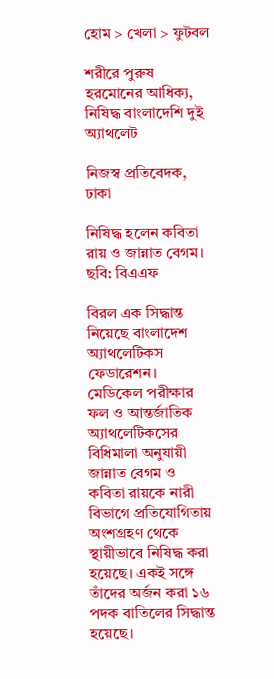হোম > খেলা > ফুটবল

শরীরে পুরুষ হরমোনের আধিক্য, নিষিদ্ধ বাংলাদেশি দুই অ্যাথলেট

নিজস্ব প্রতিবেদক, ঢাকা

নিষিদ্ধ হলেন কবিতা রায় ও জান্নাত বেগম। ছবি: বিএএফ

বিরল এক সিদ্ধান্ত নিয়েছে বাংলাদেশ অ্যাথলেটিকস ফেডারেশন। মেডিকেল পরীক্ষার ফল ও আন্তর্জাতিক অ্যাথলেটিকসের বিধিমালা অনুযায়ী জান্নাত বেগম ও কবিতা রায়কে নারী বিভাগে প্রতিযোগিতায় অংশগ্রহণ থেকে স্থায়ীভাবে নিষিদ্ধ করা হয়েছে। একই সঙ্গে তাঁদের অর্জন করা ১৬ পদক বাতিলের সিদ্ধান্ত হয়েছে।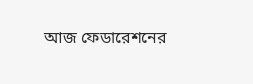আজ ফেডারেশনের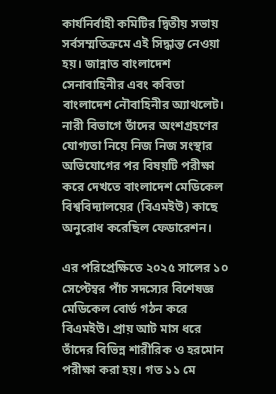কার্যনির্বাহী কমিটির দ্বিতীয় সভায় সর্বসম্মতিক্রমে এই সিদ্ধান্ত নেওয়া হয়। জান্নাত বাংলাদেশ সেনাবাহিনীর এবং কবিতা বাংলাদেশ নৌবাহিনীর অ্যাথলেট। নারী বিভাগে তাঁদের অংশগ্রহণের যোগ্যতা নিয়ে নিজ নিজ সংস্থার অভিযোগের পর বিষয়টি পরীক্ষা করে দেখতে বাংলাদেশ মেডিকেল বিশ্ববিদ্যালয়ের (বিএমইউ) কাছে অনুরোধ করেছিল ফেডারেশন।

এর পরিপ্রেক্ষিতে ২০২৫ সালের ১০ সেপ্টেম্বর পাঁচ সদস্যের বিশেষজ্ঞ মেডিকেল বোর্ড গঠন করে বিএমইউ। প্রায় আট মাস ধরে তাঁদের বিভিন্ন শারীরিক ও হরমোন পরীক্ষা করা হয়। গত ১১ মে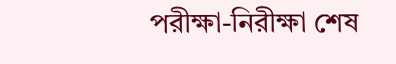পরীক্ষা-নিরীক্ষা শেষ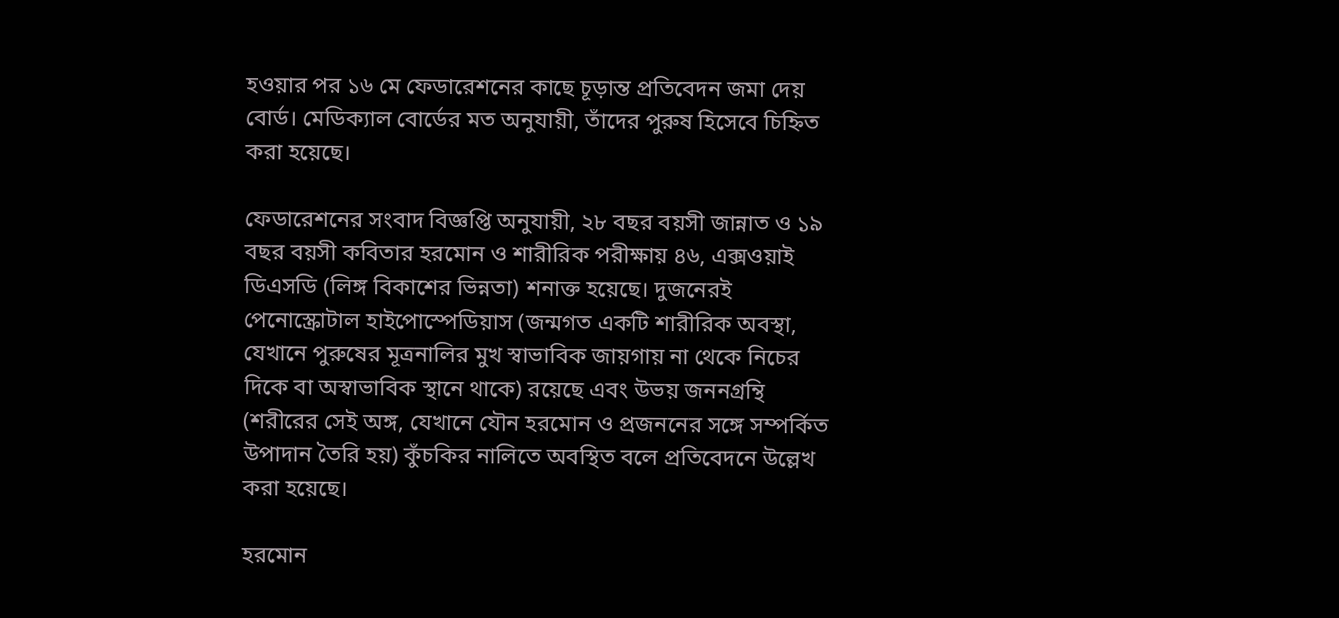হওয়ার পর ১৬ মে ফেডারেশনের কাছে চূড়ান্ত প্রতিবেদন জমা দেয় বোর্ড। মেডিক্যাল বোর্ডের মত অনুযায়ী, তাঁদের পুরুষ হিসেবে চিহ্নিত করা হয়েছে।

ফেডারেশনের সংবাদ বিজ্ঞপ্তি অনুযায়ী, ২৮ বছর বয়সী জান্নাত ও ১৯ বছর বয়সী কবিতার হরমোন ও শারীরিক পরীক্ষায় ৪৬, এক্সওয়াই ডিএসডি (লিঙ্গ বিকাশের ভিন্নতা) শনাক্ত হয়েছে। দুজনেরই পেনোস্ক্রোটাল হাইপোস্পেডিয়াস (জন্মগত একটি শারীরিক অবস্থা, যেখানে পুরুষের মূত্রনালির মুখ স্বাভাবিক জায়গায় না থেকে নিচের দিকে বা অস্বাভাবিক স্থানে থাকে) রয়েছে এবং উভয় জননগ্রন্থি (শরীরের সেই অঙ্গ, যেখানে যৌন হরমোন ও প্রজননের সঙ্গে সম্পর্কিত উপাদান তৈরি হয়) কুঁচকির নালিতে অবস্থিত বলে প্রতিবেদনে উল্লেখ করা হয়েছে।

হরমোন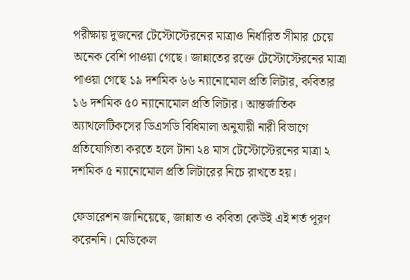পরীক্ষায় দুজনের টেস্টোস্টেরনের মাত্রাও নির্ধারিত সীমার চেয়ে অনেক বেশি পাওয়া গেছে। জান্নাতের রক্তে টেস্টোস্টেরনের মাত্রা পাওয়া গেছে ১৯ দশমিক ৬৬ ন্যানোমোল প্রতি লিটার, কবিতার ১৬ দশমিক ৫০ ন্যানোমোল প্রতি লিটার। আন্তর্জাতিক অ্যাথলেটিকসের ডিএসডি বিধিমালা অনুযায়ী নারী বিভাগে প্রতিযোগিতা করতে হলে টানা ২৪ মাস টেস্টোস্টেরনের মাত্রা ২ দশমিক ৫ ন্যানোমোল প্রতি লিটারের নিচে রাখতে হয়।

ফেডারেশন জানিয়েছে, জান্নাত ও কবিতা কেউই এই শর্ত পূরণ করেননি। মেডিকেল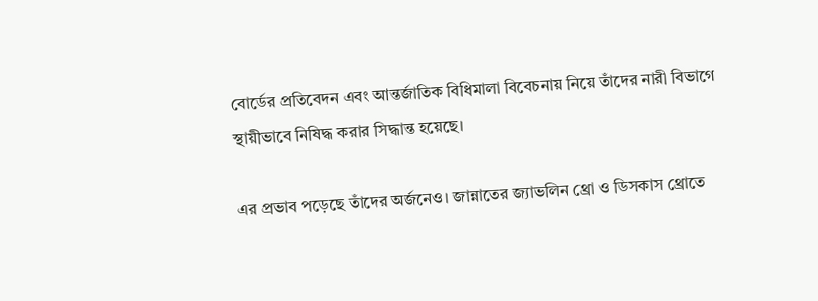বোর্ডের প্রতিবেদন এবং আন্তর্জাতিক বিধিমালা বিবেচনায় নিয়ে তাঁদের নারী বিভাগে স্থায়ীভাবে নিষিদ্ধ করার সিদ্ধান্ত হয়েছে।

এর প্রভাব পড়েছে তাঁদের অর্জনেও। জান্নাতের জ্যাভলিন থ্রো ও ডিসকাস থ্রোতে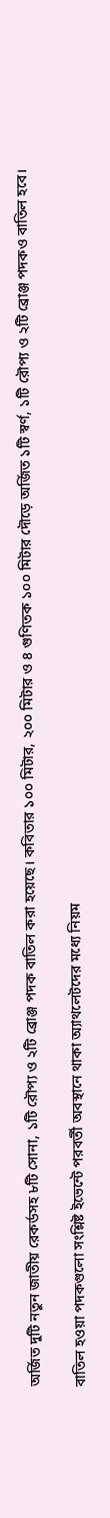অর্জিত দুটি নতুন জাতীয় রেকর্ডসহ ৮টি সোনা, ১টি রৌপ্য ও ২টি ব্রোঞ্জ পদক বাতিল করা হয়েছে। কবিতার ১০০ মিটার, ২০০ মিটার ও ৪ গুণিতক ১০০ মিটার দৌড়ে অর্জিত ১টি স্বর্ণ, ১টি রৌপ্য ও ২টি ব্রোঞ্জ পদকও বাতিল হবে।

বাতিল হওয়া পদকগুলো সংশ্লিষ্ট ইভেন্টে পরবর্তী অবস্থানে থাকা অ্যাথলেটদের মধ্যে নিয়ম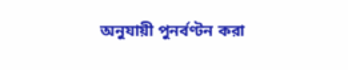অনুযায়ী পুনর্বণ্টন করা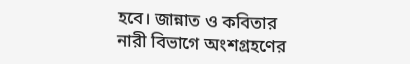হবে। জান্নাত ও কবিতার নারী বিভাগে অংশগ্রহণের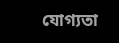যোগ্যতা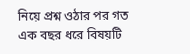নিয়ে প্রশ্ন ওঠার পর গত এক বছর ধরে বিষয়টি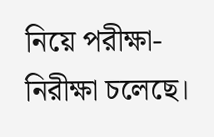নিয়ে পরীক্ষা-নিরীক্ষা চলেছে।